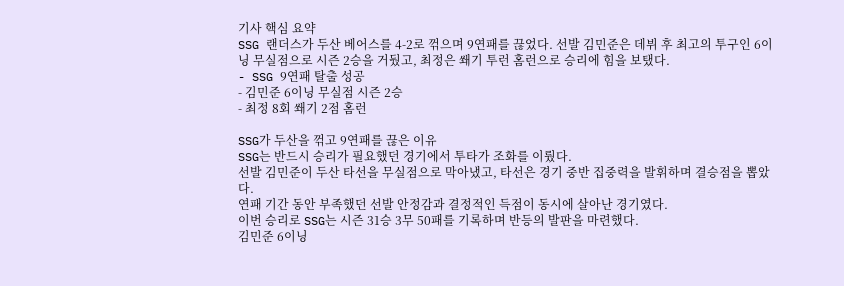기사 핵심 요약
SSG 랜더스가 두산 베어스를 4-2로 꺾으며 9연패를 끊었다. 선발 김민준은 데뷔 후 최고의 투구인 6이닝 무실점으로 시즌 2승을 거뒀고, 최정은 쐐기 투런 홈런으로 승리에 힘을 보탰다.
- SSG 9연패 탈출 성공
- 김민준 6이닝 무실점 시즌 2승
- 최정 8회 쐐기 2점 홈런

SSG가 두산을 꺾고 9연패를 끊은 이유
SSG는 반드시 승리가 필요했던 경기에서 투타가 조화를 이뤘다.
선발 김민준이 두산 타선을 무실점으로 막아냈고, 타선은 경기 중반 집중력을 발휘하며 결승점을 뽑았다.
연패 기간 동안 부족했던 선발 안정감과 결정적인 득점이 동시에 살아난 경기였다.
이번 승리로 SSG는 시즌 31승 3무 50패를 기록하며 반등의 발판을 마련했다.
김민준 6이닝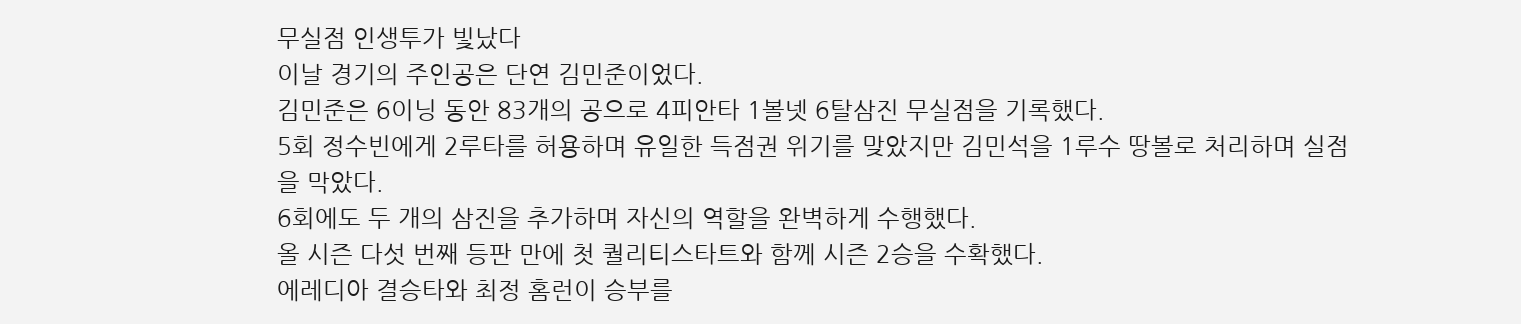무실점 인생투가 빛났다
이날 경기의 주인공은 단연 김민준이었다.
김민준은 6이닝 동안 83개의 공으로 4피안타 1볼넷 6탈삼진 무실점을 기록했다.
5회 정수빈에게 2루타를 허용하며 유일한 득점권 위기를 맞았지만 김민석을 1루수 땅볼로 처리하며 실점을 막았다.
6회에도 두 개의 삼진을 추가하며 자신의 역할을 완벽하게 수행했다.
올 시즌 다섯 번째 등판 만에 첫 퀄리티스타트와 함께 시즌 2승을 수확했다.
에레디아 결승타와 최정 홈런이 승부를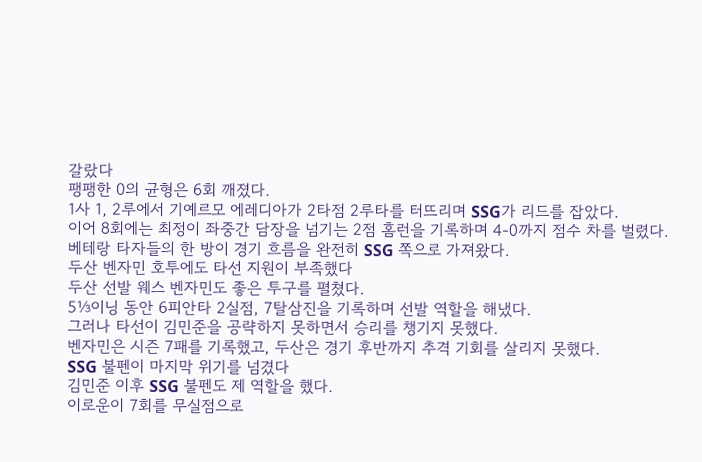갈랐다
팽팽한 0의 균형은 6회 깨졌다.
1사 1, 2루에서 기예르모 에레디아가 2타점 2루타를 터뜨리며 SSG가 리드를 잡았다.
이어 8회에는 최정이 좌중간 담장을 넘기는 2점 홈런을 기록하며 4-0까지 점수 차를 벌렸다.
베테랑 타자들의 한 방이 경기 흐름을 완전히 SSG 쪽으로 가져왔다.
두산 벤자민 호투에도 타선 지원이 부족했다
두산 선발 웨스 벤자민도 좋은 투구를 펼쳤다.
5⅓이닝 동안 6피안타 2실점, 7탈삼진을 기록하며 선발 역할을 해냈다.
그러나 타선이 김민준을 공략하지 못하면서 승리를 챙기지 못했다.
벤자민은 시즌 7패를 기록했고, 두산은 경기 후반까지 추격 기회를 살리지 못했다.
SSG 불펜이 마지막 위기를 넘겼다
김민준 이후 SSG 불펜도 제 역할을 했다.
이로운이 7회를 무실점으로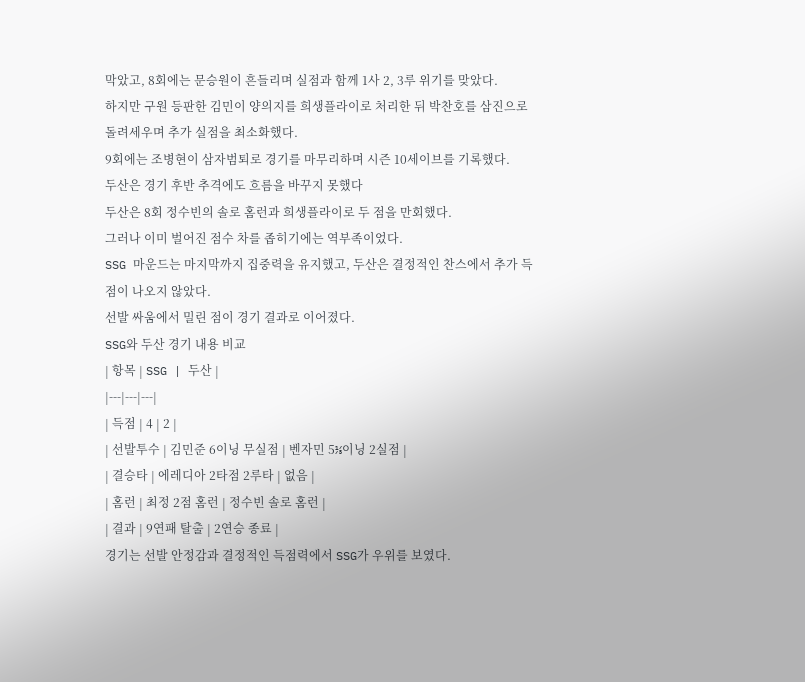막았고, 8회에는 문승원이 흔들리며 실점과 함께 1사 2, 3루 위기를 맞았다.
하지만 구원 등판한 김민이 양의지를 희생플라이로 처리한 뒤 박찬호를 삼진으로 돌려세우며 추가 실점을 최소화했다.
9회에는 조병현이 삼자범퇴로 경기를 마무리하며 시즌 10세이브를 기록했다.
두산은 경기 후반 추격에도 흐름을 바꾸지 못했다
두산은 8회 정수빈의 솔로 홈런과 희생플라이로 두 점을 만회했다.
그러나 이미 벌어진 점수 차를 좁히기에는 역부족이었다.
SSG 마운드는 마지막까지 집중력을 유지했고, 두산은 결정적인 찬스에서 추가 득점이 나오지 않았다.
선발 싸움에서 밀린 점이 경기 결과로 이어졌다.
SSG와 두산 경기 내용 비교
| 항목 | SSG | 두산 |
|---|---|---|
| 득점 | 4 | 2 |
| 선발투수 | 김민준 6이닝 무실점 | 벤자민 5⅓이닝 2실점 |
| 결승타 | 에레디아 2타점 2루타 | 없음 |
| 홈런 | 최정 2점 홈런 | 정수빈 솔로 홈런 |
| 결과 | 9연패 탈출 | 2연승 종료 |
경기는 선발 안정감과 결정적인 득점력에서 SSG가 우위를 보였다.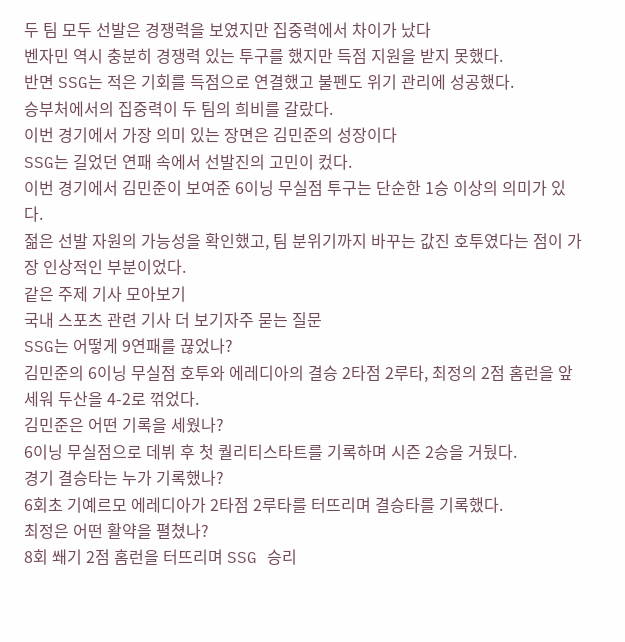두 팀 모두 선발은 경쟁력을 보였지만 집중력에서 차이가 났다
벤자민 역시 충분히 경쟁력 있는 투구를 했지만 득점 지원을 받지 못했다.
반면 SSG는 적은 기회를 득점으로 연결했고 불펜도 위기 관리에 성공했다.
승부처에서의 집중력이 두 팀의 희비를 갈랐다.
이번 경기에서 가장 의미 있는 장면은 김민준의 성장이다
SSG는 길었던 연패 속에서 선발진의 고민이 컸다.
이번 경기에서 김민준이 보여준 6이닝 무실점 투구는 단순한 1승 이상의 의미가 있다.
젊은 선발 자원의 가능성을 확인했고, 팀 분위기까지 바꾸는 값진 호투였다는 점이 가장 인상적인 부분이었다.
같은 주제 기사 모아보기
국내 스포츠 관련 기사 더 보기자주 묻는 질문
SSG는 어떻게 9연패를 끊었나?
김민준의 6이닝 무실점 호투와 에레디아의 결승 2타점 2루타, 최정의 2점 홈런을 앞세워 두산을 4-2로 꺾었다.
김민준은 어떤 기록을 세웠나?
6이닝 무실점으로 데뷔 후 첫 퀄리티스타트를 기록하며 시즌 2승을 거뒀다.
경기 결승타는 누가 기록했나?
6회초 기예르모 에레디아가 2타점 2루타를 터뜨리며 결승타를 기록했다.
최정은 어떤 활약을 펼쳤나?
8회 쐐기 2점 홈런을 터뜨리며 SSG 승리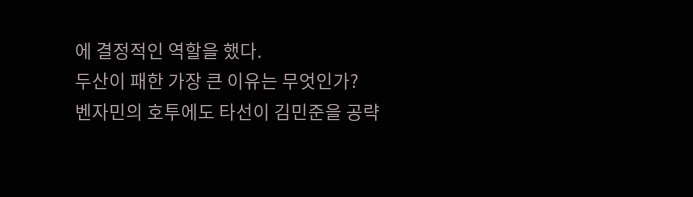에 결정적인 역할을 했다.
두산이 패한 가장 큰 이유는 무엇인가?
벤자민의 호투에도 타선이 김민준을 공략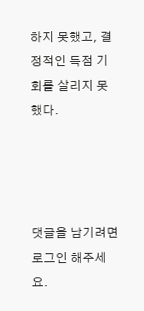하지 못했고, 결정적인 득점 기회를 살리지 못했다.




댓글을 남기려면 로그인 해주세요.